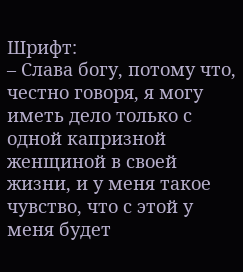Шрифт:
– Слава богу, потому что, честно говоря, я могу иметь дело только с одной капризной женщиной в своей жизни, и у меня такое чувство, что с этой у меня будет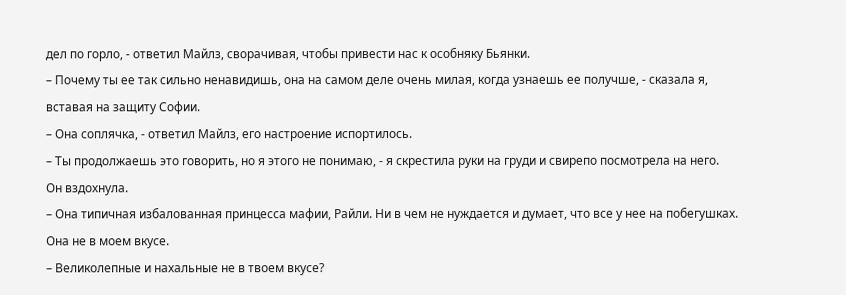дел по горло, - ответил Майлз, сворачивая, чтобы привести нас к особняку Бьянки.
– Почему ты ее так сильно ненавидишь, она на самом деле очень милая, когда узнаешь ее получше, - сказала я, вставая на защиту Софии.
– Она соплячка, - ответил Майлз, его настроение испортилось.
– Ты продолжаешь это говорить, но я этого не понимаю, - я скрестила руки на груди и свирепо посмотрела на него.
Он вздохнула.
– Она типичная избалованная принцесса мафии, Райли. Ни в чем не нуждается и думает, что все у нее на побегушках. Она не в моем вкусе.
– Великолепные и нахальные не в твоем вкусе?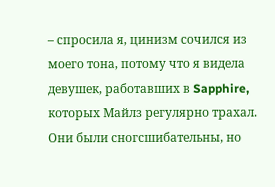– спросила я, цинизм сочился из моего тона, потому что я видела девушек, работавших в Sapphire, которых Майлз регулярно трахал. Они были сногсшибательны, но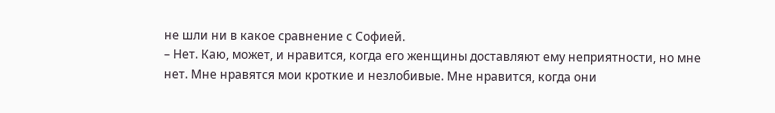не шли ни в какое сравнение с Софией.
– Нет. Каю, может, и нравится, когда его женщины доставляют ему неприятности, но мне нет. Мне нравятся мои кроткие и незлобивые. Мне нравится, когда они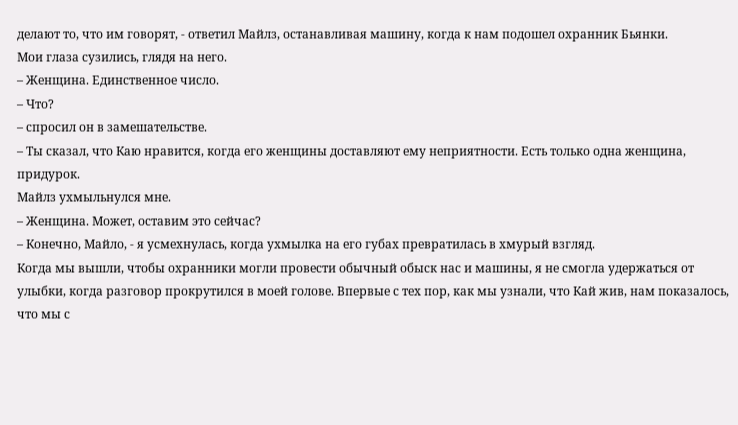делают то, что им говорят, - ответил Майлз, останавливая машину, когда к нам подошел охранник Бьянки.
Мои глаза сузились, глядя на него.
– Женщина. Единственное число.
– Что?
– спросил он в замешательстве.
– Ты сказал, что Каю нравится, когда его женщины доставляют ему неприятности. Есть только одна женщина, придурок.
Майлз ухмыльнулся мне.
– Женщина. Может, оставим это сейчас?
– Конечно, Майло, - я усмехнулась, когда ухмылка на его губах превратилась в хмурый взгляд.
Когда мы вышли, чтобы охранники могли провести обычный обыск нас и машины, я не смогла удержаться от улыбки, когда разговор прокрутился в моей голове. Впервые с тех пор, как мы узнали, что Кай жив, нам показалось, что мы с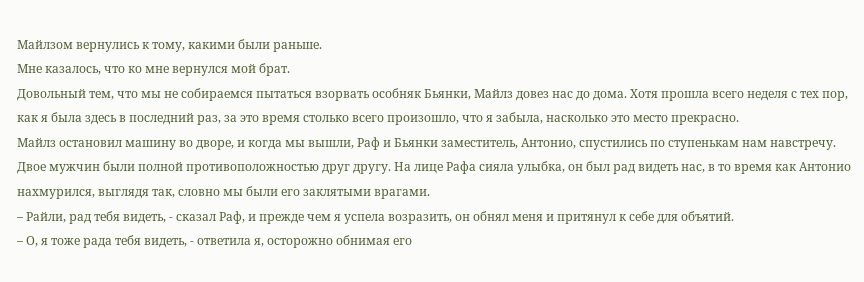Майлзом вернулись к тому, какими были раньше.
Мне казалось, что ко мне вернулся мой брат.
Довольный тем, что мы не собираемся пытаться взорвать особняк Бьянки, Майлз довез нас до дома. Хотя прошла всего неделя с тех пор, как я была здесь в последний раз, за это время столько всего произошло, что я забыла, насколько это место прекрасно.
Майлз остановил машину во дворе, и когда мы вышли, Раф и Бьянки заместитель, Антонио, спустились по ступенькам нам навстречу. Двое мужчин были полной противоположностью друг другу. На лице Рафа сияла улыбка, он был рад видеть нас, в то время как Антонио нахмурился, выглядя так, словно мы были его заклятыми врагами.
– Райли, рад тебя видеть, - сказал Раф, и прежде чем я успела возразить, он обнял меня и притянул к себе для объятий.
– О, я тоже рада тебя видеть, - ответила я, осторожно обнимая его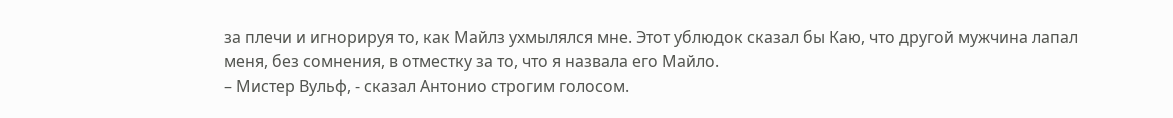за плечи и игнорируя то, как Майлз ухмылялся мне. Этот ублюдок сказал бы Каю, что другой мужчина лапал меня, без сомнения, в отместку за то, что я назвала его Майло.
– Мистер Вульф, - сказал Антонио строгим голосом.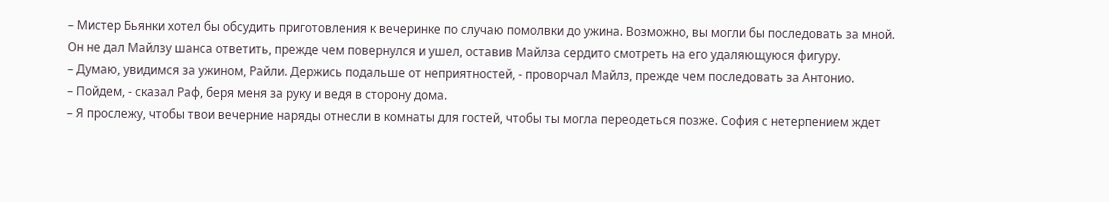– Мистер Бьянки хотел бы обсудить приготовления к вечеринке по случаю помолвки до ужина. Возможно, вы могли бы последовать за мной.
Он не дал Майлзу шанса ответить, прежде чем повернулся и ушел, оставив Майлза сердито смотреть на его удаляющуюся фигуру.
– Думаю, увидимся за ужином, Райли. Держись подальше от неприятностей, - проворчал Майлз, прежде чем последовать за Антонио.
– Пойдем, - сказал Раф, беря меня за руку и ведя в сторону дома.
– Я прослежу, чтобы твои вечерние наряды отнесли в комнаты для гостей, чтобы ты могла переодеться позже. София с нетерпением ждет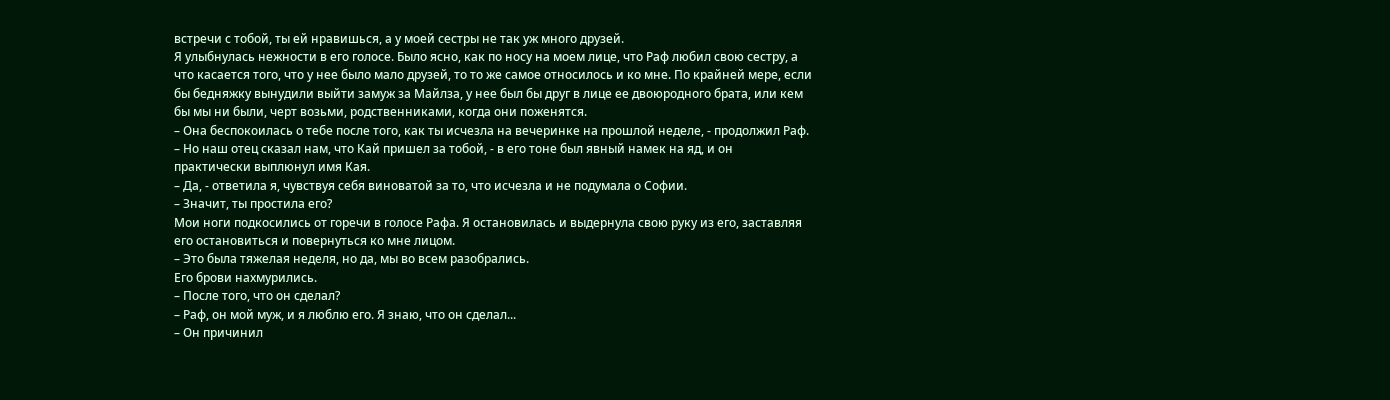встречи с тобой, ты ей нравишься, а у моей сестры не так уж много друзей.
Я улыбнулась нежности в его голосе. Было ясно, как по носу на моем лице, что Раф любил свою сестру, а что касается того, что у нее было мало друзей, то то же самое относилось и ко мне. По крайней мере, если бы бедняжку вынудили выйти замуж за Майлза, у нее был бы друг в лице ее двоюродного брата, или кем бы мы ни были, черт возьми, родственниками, когда они поженятся.
– Она беспокоилась о тебе после того, как ты исчезла на вечеринке на прошлой неделе, - продолжил Раф.
– Но наш отец сказал нам, что Кай пришел за тобой, - в его тоне был явный намек на яд, и он практически выплюнул имя Кая.
– Да, - ответила я, чувствуя себя виноватой за то, что исчезла и не подумала о Софии.
– Значит, ты простила его?
Мои ноги подкосились от горечи в голосе Рафа. Я остановилась и выдернула свою руку из его, заставляя его остановиться и повернуться ко мне лицом.
– Это была тяжелая неделя, но да, мы во всем разобрались.
Его брови нахмурились.
– После того, что он сделал?
– Раф, он мой муж, и я люблю его. Я знаю, что он сделал...
– Он причинил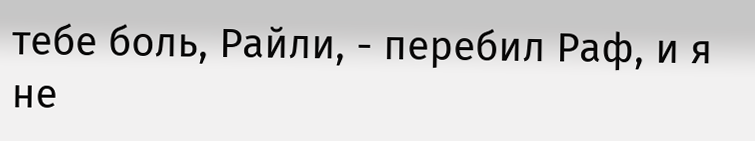тебе боль, Райли, - перебил Раф, и я не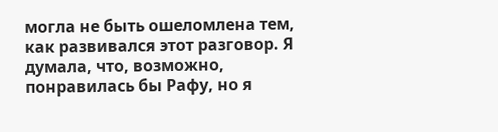могла не быть ошеломлена тем, как развивался этот разговор. Я думала, что, возможно, понравилась бы Рафу, но я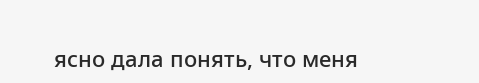ясно дала понять, что меня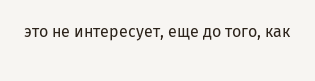это не интересует, еще до того, как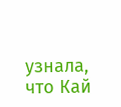узнала, что Кай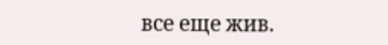все еще жив.